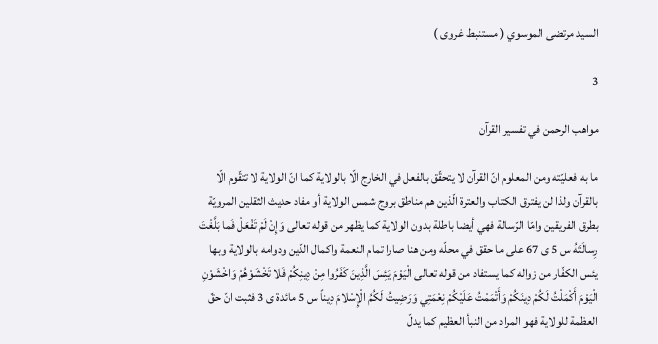السيد مرتضى الموسوي ( مستنبط غروى )

3

مواهب الرحمن في تفسير القرآن

ما به فعليّته ومن المعلوم انّ القرآن لا يتحقّق بالفعل في الخارج الّا بالولاية كما انّ الولاية لا تتقّوم الّا بالقرآن ولذا لن يفترق الكتاب والعترة الّذين هم مناطق بروج شمس الولاية أو مفاد حديث الثقلين المرويّة بطرق الفريقين وامّا الرّسالة فهي أيضا باطلة بدون الولاية كما يظهر من قوله تعالى وَإِنْ لَمْ تَفْعَلْ فَما بَلَّغْتَ رِسالَتَهُ س 5 ى 67 على ما حقق في محلّه ومن هنا صارا تمام النعمة واكمال الدّين ودوامه بالولاية وبها يئس الكفّار من زواله كما يستفاد من قوله تعالى الْيَوْمَ يَئِسَ الَّذِينَ كَفَرُوا مِنْ دِينِكُمْ فَلا تَخْشَوْهُمْ وَاخْشَوْنِ الْيَوْمَ أَكْمَلْتُ لَكُمْ دِينَكُمْ وَأَتْمَمْتُ عَلَيْكُمْ نِعْمَتِي وَرَضِيتُ لَكُمُ الْإِسْلامَ دِيناً س 5 مائدة ى 3 فثبت انّ حقّ العظمة للولاية فهو المراد من النبأ العظيم كما يدلّ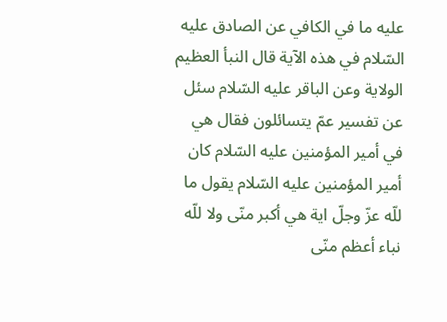عليه ما في الكافي عن الصادق عليه السّلام في هذه الآية قال النبأ العظيم الولاية وعن الباقر عليه السّلام سئل عن تفسير عمّ يتسائلون فقال هي في أمير المؤمنين عليه السّلام كان أمير المؤمنين عليه السّلام يقول ما للّه عزّ وجلّ اية هي أكبر منّى ولا للّه نباء أعظم منّى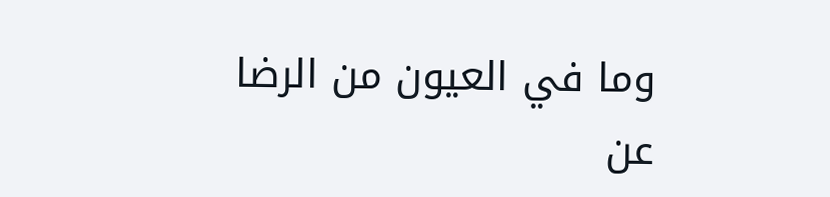وما في العيون من الرضا عن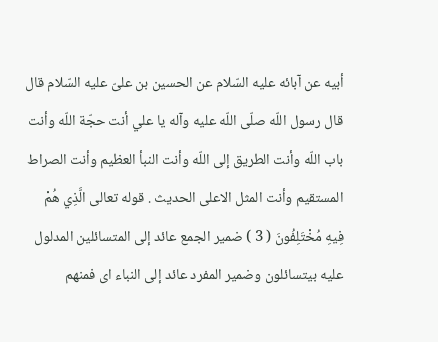أبيه عن آبائه عليه السّلام عن الحسين بن علىّ عليه السّلام قال قال رسول اللّه صلّى اللّه عليه وآله يا علي أنت حجّة اللّه وأنت باب اللّه وأنت الطريق إلى اللّه وأنت النبأ العظيم وأنت الصراط المستقيم وأنت المثل الاعلى الحديث . قوله تعالى الَّذِي هُمْ فِيهِ مُخْتَلِفُونَ ( 3 ) ضمير الجمع عائد إلى المتسائلين المدلول عليه بيتسائلون وضمير المفرد عائد إلى النباء اى فمنهم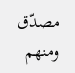مصدّق ومنهم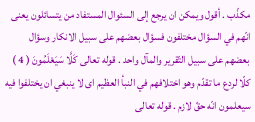مكذّب . أقول ويمكن ان يرجع إلى السئوال المستفاد من يتسائلون يعنى انّهم في السؤال مختلفون فسؤال بعضهم على سبيل الانكار وسؤال بعضهم على سبيل التّقرير والمآل واحد . قوله تعالى كَلَّا سَيَعْلَمُونَ ( 4 ) كلّا لردع ما تقدّم وهو اختلافهم في النبأ العظيم اى لا ينبغي ان يختلفوا فيه سيعلمون انّه حقّ لازم . قوله تعالى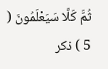ثُمَّ كَلَّا سَيَعْلَمُونَ ( 5 ) ذكر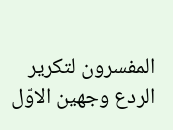المفسرون لتكرير الردع وجهين الاوّل